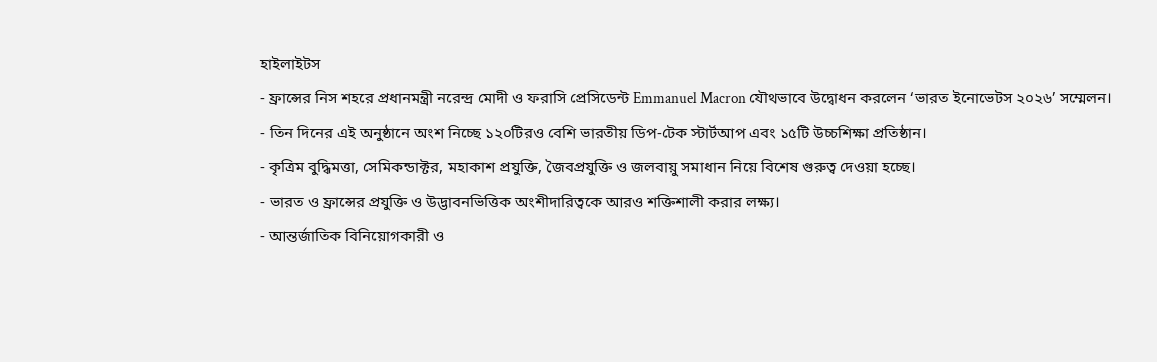হাইলাইটস
- ফ্রান্সের নিস শহরে প্রধানমন্ত্রী নরেন্দ্র মোদী ও ফরাসি প্রেসিডেন্ট Emmanuel Macron যৌথভাবে উদ্বোধন করলেন ‘ভারত ইনোভেটস ২০২৬’ সম্মেলন।
- তিন দিনের এই অনুষ্ঠানে অংশ নিচ্ছে ১২০টিরও বেশি ভারতীয় ডিপ-টেক স্টার্টআপ এবং ১৫টি উচ্চশিক্ষা প্রতিষ্ঠান।
- কৃত্রিম বুদ্ধিমত্তা, সেমিকন্ডাক্টর, মহাকাশ প্রযুক্তি, জৈবপ্রযুক্তি ও জলবায়ু সমাধান নিয়ে বিশেষ গুরুত্ব দেওয়া হচ্ছে।
- ভারত ও ফ্রান্সের প্রযুক্তি ও উদ্ভাবনভিত্তিক অংশীদারিত্বকে আরও শক্তিশালী করার লক্ষ্য।
- আন্তর্জাতিক বিনিয়োগকারী ও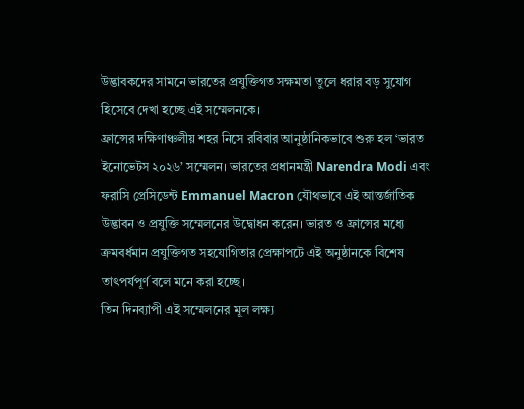উদ্ভাবকদের সামনে ভারতের প্রযুক্তিগত সক্ষমতা তুলে ধরার বড় সুযোগ হিসেবে দেখা হচ্ছে এই সম্মেলনকে।
ফ্রান্সের দক্ষিণাঞ্চলীয় শহর নিসে রবিবার আনুষ্ঠানিকভাবে শুরু হল ‘ভারত ইনোভেটস ২০২৬’ সম্মেলন। ভারতের প্রধানমন্ত্রী Narendra Modi এবং ফরাসি প্রেসিডেন্ট Emmanuel Macron যৌথভাবে এই আন্তর্জাতিক উদ্ভাবন ও প্রযুক্তি সম্মেলনের উদ্বোধন করেন। ভারত ও ফ্রান্সের মধ্যে ক্রমবর্ধমান প্রযুক্তিগত সহযোগিতার প্রেক্ষাপটে এই অনুষ্ঠানকে বিশেষ তাৎপর্যপূর্ণ বলে মনে করা হচ্ছে।
তিন দিনব্যাপী এই সম্মেলনের মূল লক্ষ্য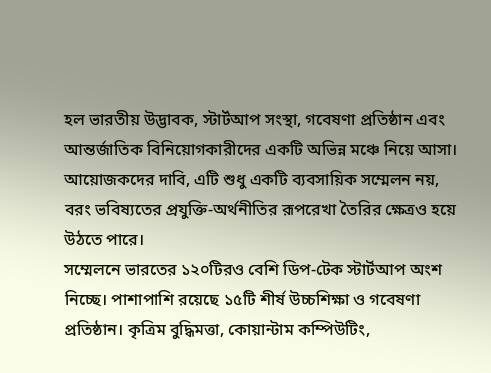হল ভারতীয় উদ্ভাবক, স্টার্টআপ সংস্থা, গবেষণা প্রতিষ্ঠান এবং আন্তর্জাতিক বিনিয়োগকারীদের একটি অভিন্ন মঞ্চে নিয়ে আসা। আয়োজকদের দাবি, এটি শুধু একটি ব্যবসায়িক সম্মেলন নয়, বরং ভবিষ্যতের প্রযুক্তি-অর্থনীতির রূপরেখা তৈরির ক্ষেত্রও হয়ে উঠতে পারে।
সম্মেলনে ভারতের ১২০টিরও বেশি ডিপ-টেক স্টার্টআপ অংশ নিচ্ছে। পাশাপাশি রয়েছে ১৫টি শীর্ষ উচ্চশিক্ষা ও গবেষণা প্রতিষ্ঠান। কৃত্রিম বুদ্ধিমত্তা, কোয়ান্টাম কম্পিউটিং,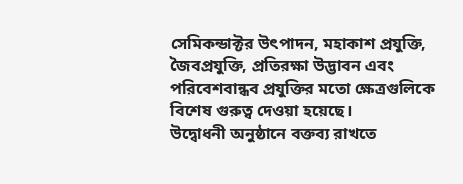সেমিকন্ডাক্টর উৎপাদন, মহাকাশ প্রযুক্তি, জৈবপ্রযুক্তি, প্রতিরক্ষা উদ্ভাবন এবং পরিবেশবান্ধব প্রযুক্তির মতো ক্ষেত্রগুলিকে বিশেষ গুরুত্ব দেওয়া হয়েছে।
উদ্বোধনী অনুষ্ঠানে বক্তব্য রাখতে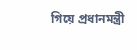গিয়ে প্রধানমন্ত্রী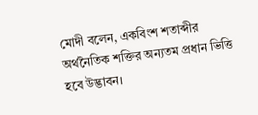মোদী বলেন, একবিংশ শতাব্দীর অর্থনৈতিক শক্তির অন্যতম প্রধান ভিত্তি হবে উদ্ভাবন।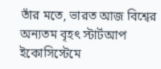তাঁর মতে, ভারত আজ বিশ্বের অন্যতম বৃহৎ স্টার্টআপ ইকোসিস্টেমে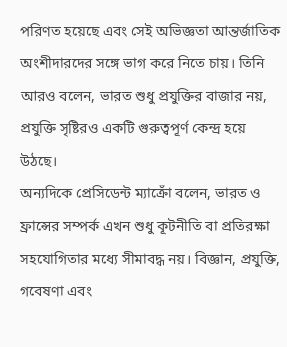পরিণত হয়েছে এবং সেই অভিজ্ঞতা আন্তর্জাতিক অংশীদারদের সঙ্গে ভাগ করে নিতে চায়। তিনি আরও বলেন, ভারত শুধু প্রযুক্তির বাজার নয়, প্রযুক্তি সৃষ্টিরও একটি গুরুত্বপূর্ণ কেন্দ্র হয়ে উঠছে।
অন্যদিকে প্রেসিডেন্ট ম্যাক্রোঁ বলেন, ভারত ও ফ্রান্সের সম্পর্ক এখন শুধু কূটনীতি বা প্রতিরক্ষা সহযোগিতার মধ্যে সীমাবদ্ধ নয়। বিজ্ঞান, প্রযুক্তি, গবেষণা এবং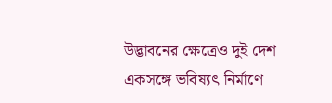উদ্ভাবনের ক্ষেত্রেও দুই দেশ একসঙ্গে ভবিষ্যৎ নির্মাণে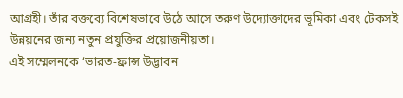আগ্রহী। তাঁর বক্তব্যে বিশেষভাবে উঠে আসে তরুণ উদ্যোক্তাদের ভূমিকা এবং টেকসই উন্নয়নের জন্য নতুন প্রযুক্তির প্রয়োজনীয়তা।
এই সম্মেলনকে ‘ভারত-ফ্রান্স উদ্ভাবন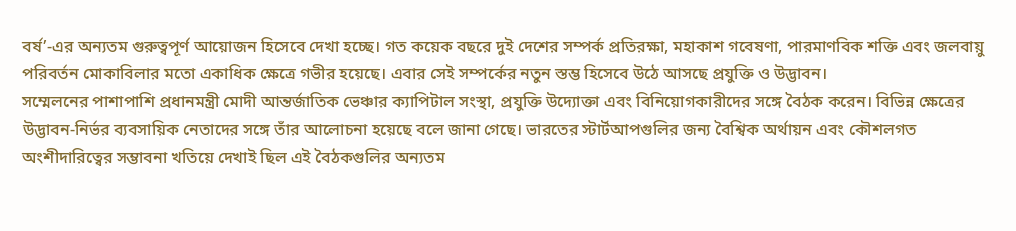বর্ষ’-এর অন্যতম গুরুত্বপূর্ণ আয়োজন হিসেবে দেখা হচ্ছে। গত কয়েক বছরে দুই দেশের সম্পর্ক প্রতিরক্ষা, মহাকাশ গবেষণা, পারমাণবিক শক্তি এবং জলবায়ু পরিবর্তন মোকাবিলার মতো একাধিক ক্ষেত্রে গভীর হয়েছে। এবার সেই সম্পর্কের নতুন স্তম্ভ হিসেবে উঠে আসছে প্রযুক্তি ও উদ্ভাবন।
সম্মেলনের পাশাপাশি প্রধানমন্ত্রী মোদী আন্তর্জাতিক ভেঞ্চার ক্যাপিটাল সংস্থা, প্রযুক্তি উদ্যোক্তা এবং বিনিয়োগকারীদের সঙ্গে বৈঠক করেন। বিভিন্ন ক্ষেত্রের উদ্ভাবন-নির্ভর ব্যবসায়িক নেতাদের সঙ্গে তাঁর আলোচনা হয়েছে বলে জানা গেছে। ভারতের স্টার্টআপগুলির জন্য বৈশ্বিক অর্থায়ন এবং কৌশলগত অংশীদারিত্বের সম্ভাবনা খতিয়ে দেখাই ছিল এই বৈঠকগুলির অন্যতম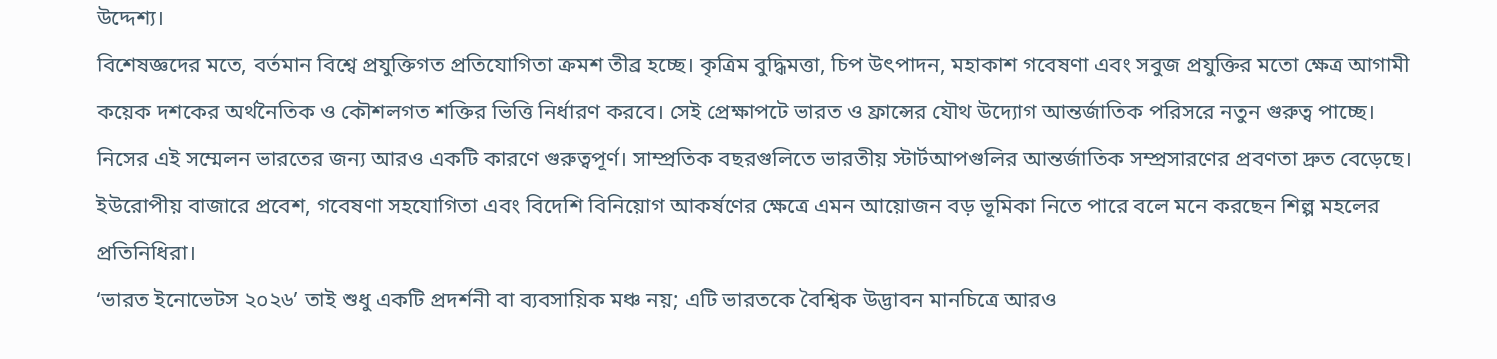উদ্দেশ্য।
বিশেষজ্ঞদের মতে, বর্তমান বিশ্বে প্রযুক্তিগত প্রতিযোগিতা ক্রমশ তীব্র হচ্ছে। কৃত্রিম বুদ্ধিমত্তা, চিপ উৎপাদন, মহাকাশ গবেষণা এবং সবুজ প্রযুক্তির মতো ক্ষেত্র আগামী কয়েক দশকের অর্থনৈতিক ও কৌশলগত শক্তির ভিত্তি নির্ধারণ করবে। সেই প্রেক্ষাপটে ভারত ও ফ্রান্সের যৌথ উদ্যোগ আন্তর্জাতিক পরিসরে নতুন গুরুত্ব পাচ্ছে।
নিসের এই সম্মেলন ভারতের জন্য আরও একটি কারণে গুরুত্বপূর্ণ। সাম্প্রতিক বছরগুলিতে ভারতীয় স্টার্টআপগুলির আন্তর্জাতিক সম্প্রসারণের প্রবণতা দ্রুত বেড়েছে। ইউরোপীয় বাজারে প্রবেশ, গবেষণা সহযোগিতা এবং বিদেশি বিনিয়োগ আকর্ষণের ক্ষেত্রে এমন আয়োজন বড় ভূমিকা নিতে পারে বলে মনে করছেন শিল্প মহলের প্রতিনিধিরা।
‘ভারত ইনোভেটস ২০২৬’ তাই শুধু একটি প্রদর্শনী বা ব্যবসায়িক মঞ্চ নয়; এটি ভারতকে বৈশ্বিক উদ্ভাবন মানচিত্রে আরও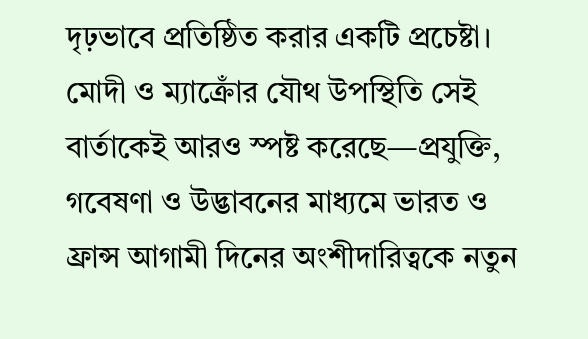দৃঢ়ভাবে প্রতিষ্ঠিত করার একটি প্রচেষ্টা। মোদী ও ম্যাক্রোঁর যৌথ উপস্থিতি সেই বার্তাকেই আরও স্পষ্ট করেছে—প্রযুক্তি, গবেষণা ও উদ্ভাবনের মাধ্যমে ভারত ও ফ্রান্স আগামী দিনের অংশীদারিত্বকে নতুন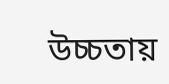উচ্চতায়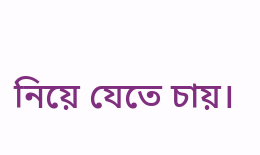নিয়ে যেতে চায়।